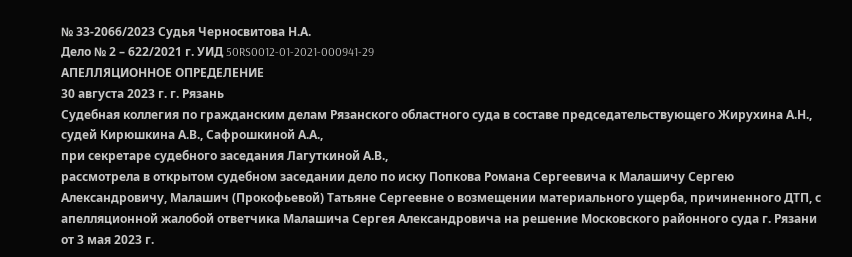№ 33-2066/2023 Судья Черносвитова Н.А.
Дело № 2 – 622/2021 г. УИД 50RS0012-01-2021-000941-29
АПЕЛЛЯЦИОННОЕ ОПРЕДЕЛЕНИЕ
30 августа 2023 г. г. Рязань
Судебная коллегия по гражданским делам Рязанского областного суда в составе председательствующего Жирухина А.Н.,
судей Кирюшкина А.В., Сафрошкиной А.А.,
при секретаре судебного заседания Лагуткиной А.В.,
рассмотрела в открытом судебном заседании дело по иску Попкова Романа Сергеевича к Малашичу Сергею Александровичу, Малашич (Прокофьевой) Татьяне Сергеевне о возмещении материального ущерба, причиненного ДТП, с апелляционной жалобой ответчика Малашича Сергея Александровича на решение Московского районного суда г. Рязани от 3 мая 2023 г.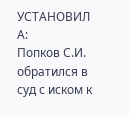УСТАНОВИЛ
А:
Попков С.И. обратился в суд с иском к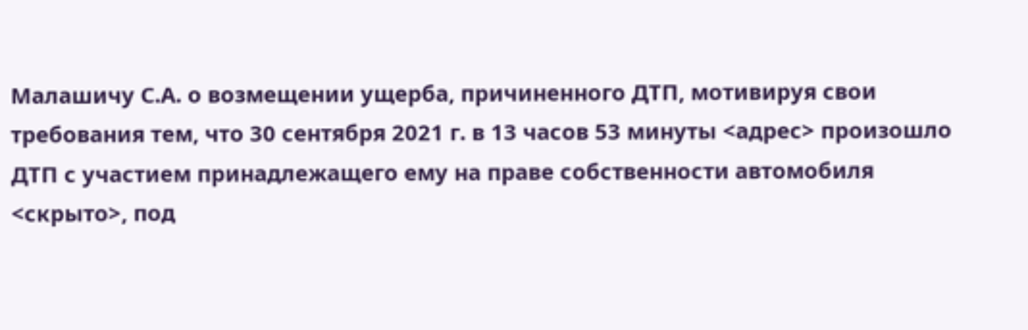Малашичу С.А. о возмещении ущерба, причиненного ДТП, мотивируя свои требования тем, что 30 сентября 2021 г. в 13 часов 53 минуты <адрес> произошло ДТП с участием принадлежащего ему на праве собственности автомобиля <скрыто>, под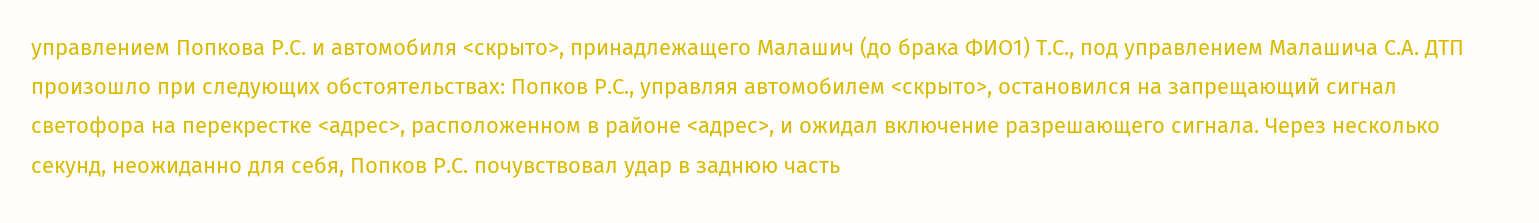управлением Попкова Р.С. и автомобиля <скрыто>, принадлежащего Малашич (до брака ФИО1) Т.С., под управлением Малашича С.А. ДТП произошло при следующих обстоятельствах: Попков Р.С., управляя автомобилем <скрыто>, остановился на запрещающий сигнал светофора на перекрестке <адрес>, расположенном в районе <адрес>, и ожидал включение разрешающего сигнала. Через несколько секунд, неожиданно для себя, Попков Р.С. почувствовал удар в заднюю часть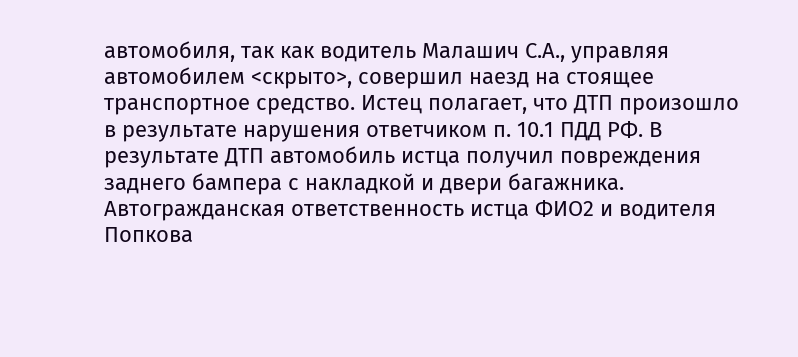автомобиля, так как водитель Малашич С.А., управляя автомобилем <скрыто>, совершил наезд на стоящее транспортное средство. Истец полагает, что ДТП произошло в результате нарушения ответчиком п. 10.1 ПДД РФ. В результате ДТП автомобиль истца получил повреждения заднего бампера с накладкой и двери багажника. Автогражданская ответственность истца ФИО2 и водителя Попкова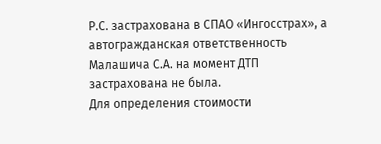Р.С. застрахована в СПАО «Ингосстрах», а автогражданская ответственность Малашича С.А. на момент ДТП застрахована не была.
Для определения стоимости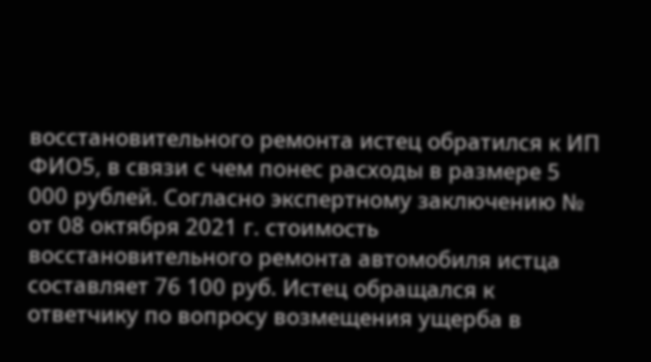восстановительного ремонта истец обратился к ИП ФИО5, в связи с чем понес расходы в размере 5 000 рублей. Согласно экспертному заключению № от 08 октября 2021 г. стоимость восстановительного ремонта автомобиля истца составляет 76 100 руб. Истец обращался к ответчику по вопросу возмещения ущерба в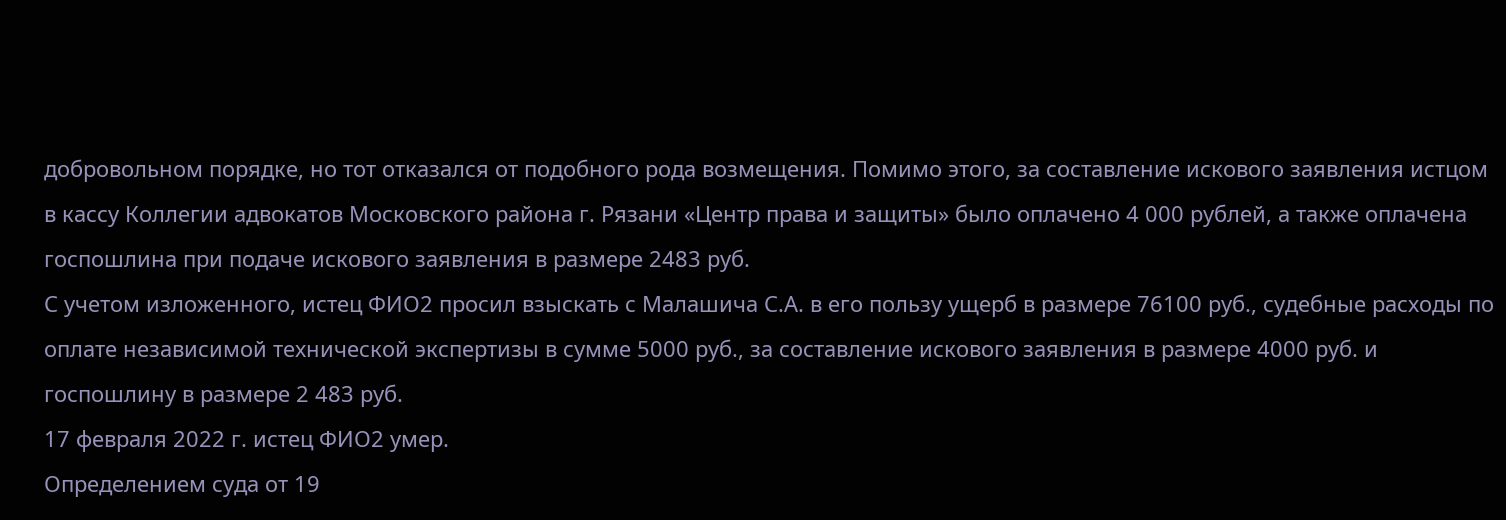добровольном порядке, но тот отказался от подобного рода возмещения. Помимо этого, за составление искового заявления истцом в кассу Коллегии адвокатов Московского района г. Рязани «Центр права и защиты» было оплачено 4 000 рублей, а также оплачена госпошлина при подаче искового заявления в размере 2483 руб.
С учетом изложенного, истец ФИО2 просил взыскать с Малашича С.А. в его пользу ущерб в размере 76100 руб., судебные расходы по оплате независимой технической экспертизы в сумме 5000 руб., за составление искового заявления в размере 4000 руб. и госпошлину в размере 2 483 руб.
17 февраля 2022 г. истец ФИО2 умер.
Определением суда от 19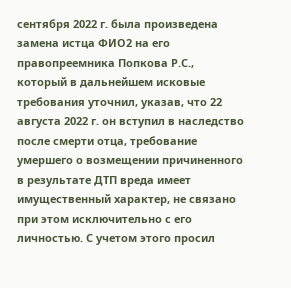сентября 2022 г. была произведена замена истца ФИО2 на его правопреемника Попкова Р.С., который в дальнейшем исковые требования уточнил, указав, что 22 августа 2022 г. он вступил в наследство после смерти отца, требование умершего о возмещении причиненного в результате ДТП вреда имеет имущественный характер, не связано при этом исключительно с его личностью. С учетом этого просил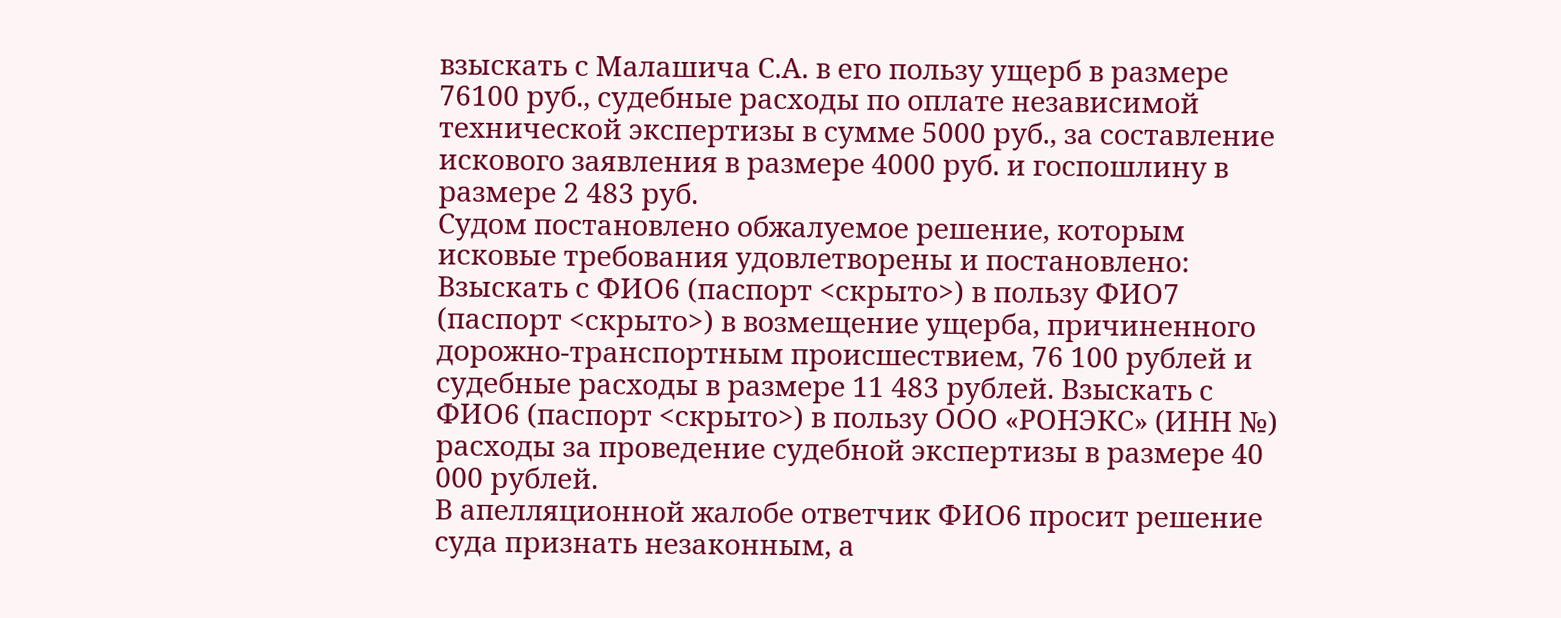взыскать с Малашича С.А. в его пользу ущерб в размере 76100 руб., судебные расходы по оплате независимой технической экспертизы в сумме 5000 руб., за составление искового заявления в размере 4000 руб. и госпошлину в размере 2 483 руб.
Судом постановлено обжалуемое решение, которым исковые требования удовлетворены и постановлено: Взыскать с ФИО6 (паспорт <скрыто>) в пользу ФИО7 (паспорт <скрыто>) в возмещение ущерба, причиненного дорожно-транспортным происшествием, 76 100 рублей и судебные расходы в размере 11 483 рублей. Взыскать с ФИО6 (паспорт <скрыто>) в пользу ООО «РОНЭКС» (ИНН №) расходы за проведение судебной экспертизы в размере 40 000 рублей.
В апелляционной жалобе ответчик ФИО6 просит решение суда признать незаконным, а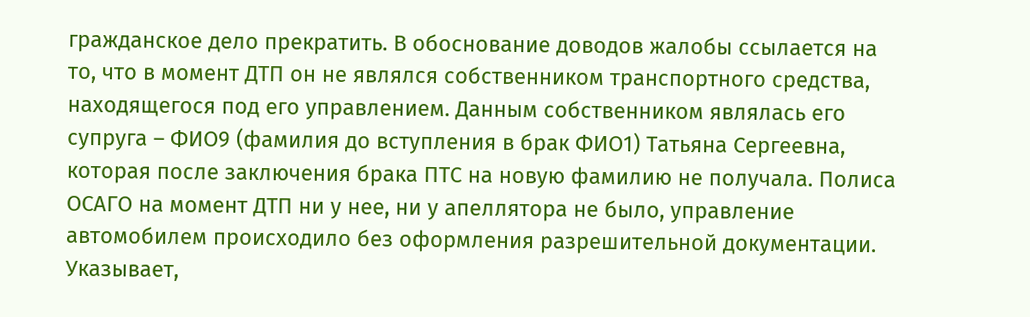гражданское дело прекратить. В обоснование доводов жалобы ссылается на то, что в момент ДТП он не являлся собственником транспортного средства, находящегося под его управлением. Данным собственником являлась его супруга – ФИО9 (фамилия до вступления в брак ФИО1) Татьяна Сергеевна, которая после заключения брака ПТС на новую фамилию не получала. Полиса ОСАГО на момент ДТП ни у нее, ни у апеллятора не было, управление автомобилем происходило без оформления разрешительной документации. Указывает,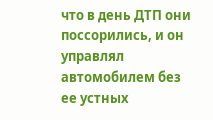что в день ДТП они поссорились, и он управлял автомобилем без ее устных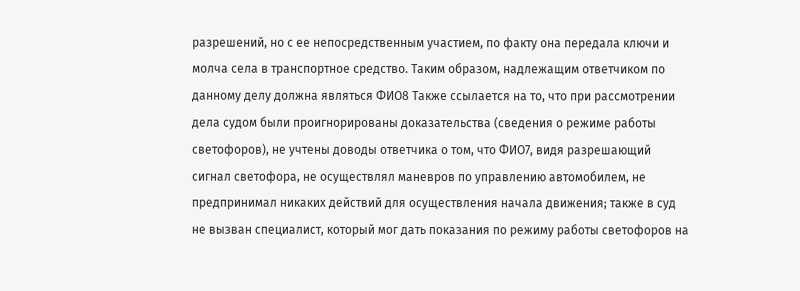разрешений, но с ее непосредственным участием, по факту она передала ключи и молча села в транспортное средство. Таким образом, надлежащим ответчиком по данному делу должна являться ФИО8 Также ссылается на то, что при рассмотрении дела судом были проигнорированы доказательства (сведения о режиме работы светофоров), не учтены доводы ответчика о том, что ФИО7, видя разрешающий сигнал светофора, не осуществлял маневров по управлению автомобилем, не предпринимал никаких действий для осуществления начала движения; также в суд не вызван специалист, который мог дать показания по режиму работы светофоров на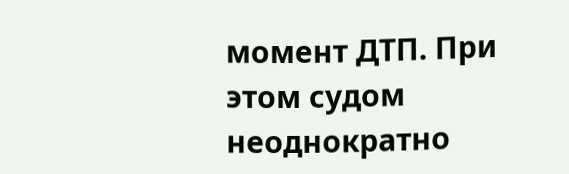момент ДТП. При этом судом неоднократно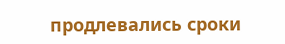продлевались сроки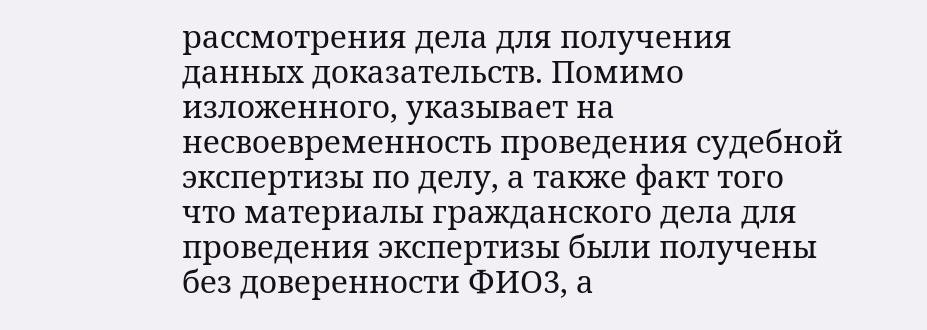рассмотрения дела для получения данных доказательств. Помимо изложенного, указывает на несвоевременность проведения судебной экспертизы по делу, а также факт того что материалы гражданского дела для проведения экспертизы были получены без доверенности ФИО3, а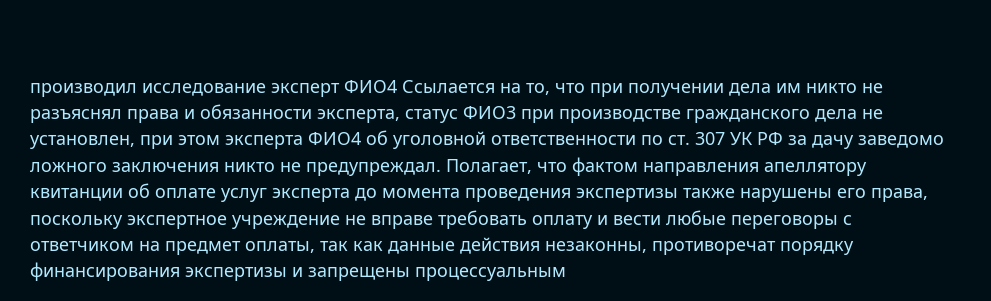производил исследование эксперт ФИО4 Ссылается на то, что при получении дела им никто не разъяснял права и обязанности эксперта, статус ФИО3 при производстве гражданского дела не установлен, при этом эксперта ФИО4 об уголовной ответственности по ст. 307 УК РФ за дачу заведомо ложного заключения никто не предупреждал. Полагает, что фактом направления апеллятору квитанции об оплате услуг эксперта до момента проведения экспертизы также нарушены его права, поскольку экспертное учреждение не вправе требовать оплату и вести любые переговоры с ответчиком на предмет оплаты, так как данные действия незаконны, противоречат порядку финансирования экспертизы и запрещены процессуальным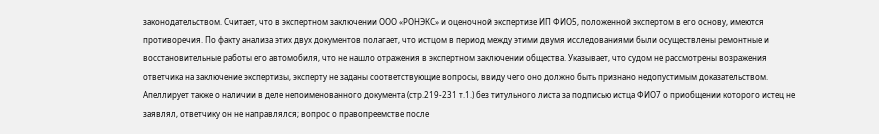законодательством. Считает, что в экспертном заключении ООО «РОНЭКС» и оценочной экспертизе ИП ФИО5, положенной экспертом в его основу, имеются противоречия. По факту анализа этих двух документов полагает, что истцом в период между этими двумя исследованиями были осуществлены ремонтные и восстановительные работы его автомобиля, что не нашло отражения в экспертном заключении общества. Указывает, что судом не рассмотрены возражения ответчика на заключение экспертизы, эксперту не заданы соответствующие вопросы, ввиду чего оно должно быть признано недопустимым доказательством. Апеллирует также о наличии в деле непоименованного документа (стр.219-231 т.1.) без титульного листа за подписью истца ФИО7 о приобщении которого истец не заявлял, ответчику он не направлялся; вопрос о правопреемстве после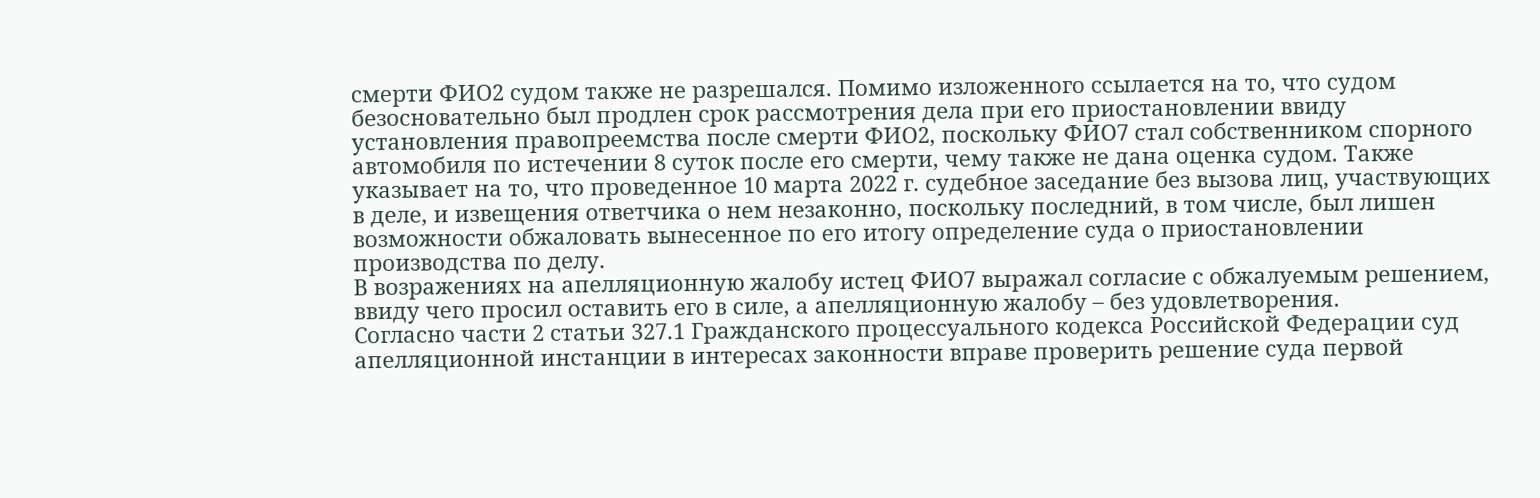смерти ФИО2 судом также не разрешался. Помимо изложенного ссылается на то, что судом безосновательно был продлен срок рассмотрения дела при его приостановлении ввиду установления правопреемства после смерти ФИО2, поскольку ФИО7 стал собственником спорного автомобиля по истечении 8 суток после его смерти, чему также не дана оценка судом. Также указывает на то, что проведенное 10 марта 2022 г. судебное заседание без вызова лиц, участвующих в деле, и извещения ответчика о нем незаконно, поскольку последний, в том числе, был лишен возможности обжаловать вынесенное по его итогу определение суда о приостановлении производства по делу.
В возражениях на апелляционную жалобу истец ФИО7 выражал согласие с обжалуемым решением, ввиду чего просил оставить его в силе, а апелляционную жалобу – без удовлетворения.
Согласно части 2 статьи 327.1 Гражданского процессуального кодекса Российской Федерации суд апелляционной инстанции в интересах законности вправе проверить решение суда первой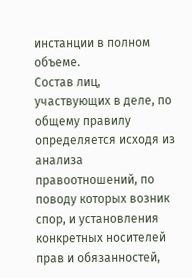инстанции в полном объеме.
Состав лиц, участвующих в деле, по общему правилу определяется исходя из анализа правоотношений, по поводу которых возник спор, и установления конкретных носителей прав и обязанностей,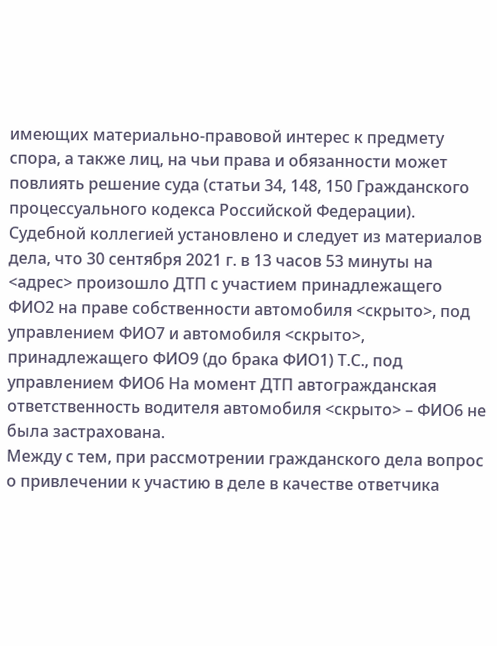имеющих материально-правовой интерес к предмету спора, а также лиц, на чьи права и обязанности может повлиять решение суда (статьи 34, 148, 150 Гражданского процессуального кодекса Российской Федерации).
Судебной коллегией установлено и следует из материалов дела, что 30 сентября 2021 г. в 13 часов 53 минуты на <адрес> произошло ДТП с участием принадлежащего ФИО2 на праве собственности автомобиля <скрыто>, под управлением ФИО7 и автомобиля <скрыто>, принадлежащего ФИО9 (до брака ФИО1) Т.С., под управлением ФИО6 На момент ДТП автогражданская ответственность водителя автомобиля <скрыто> – ФИО6 не была застрахована.
Между с тем, при рассмотрении гражданского дела вопрос о привлечении к участию в деле в качестве ответчика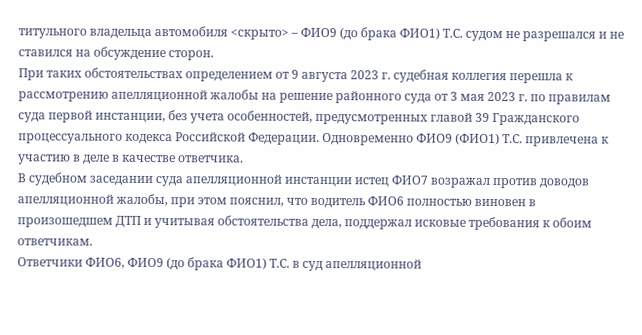титульного владельца автомобиля <скрыто> – ФИО9 (до брака ФИО1) Т.С. судом не разрешался и не ставился на обсуждение сторон.
При таких обстоятельствах определением от 9 августа 2023 г. судебная коллегия перешла к рассмотрению апелляционной жалобы на решение районного суда от 3 мая 2023 г. по правилам суда первой инстанции, без учета особенностей, предусмотренных главой 39 Гражданского процессуального кодекса Российской Федерации. Одновременно ФИО9 (ФИО1) Т.С. привлечена к участию в деле в качестве ответчика.
В судебном заседании суда апелляционной инстанции истец ФИО7 возражал против доводов апелляционной жалобы, при этом пояснил, что водитель ФИО6 полностью виновен в произошедшем ДТП и учитывая обстоятельства дела, поддержал исковые требования к обоим ответчикам.
Ответчики ФИО6, ФИО9 (до брака ФИО1) Т.С. в суд апелляционной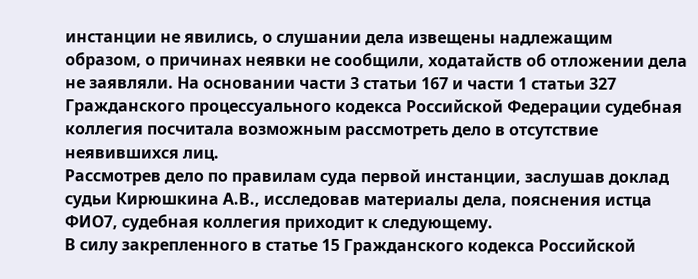инстанции не явились, о слушании дела извещены надлежащим образом, о причинах неявки не сообщили, ходатайств об отложении дела не заявляли. На основании части 3 статьи 167 и части 1 статьи 327 Гражданского процессуального кодекса Российской Федерации судебная коллегия посчитала возможным рассмотреть дело в отсутствие неявившихся лиц.
Рассмотрев дело по правилам суда первой инстанции, заслушав доклад судьи Кирюшкина А.В., исследовав материалы дела, пояснения истца ФИО7, судебная коллегия приходит к следующему.
В силу закрепленного в статье 15 Гражданского кодекса Российской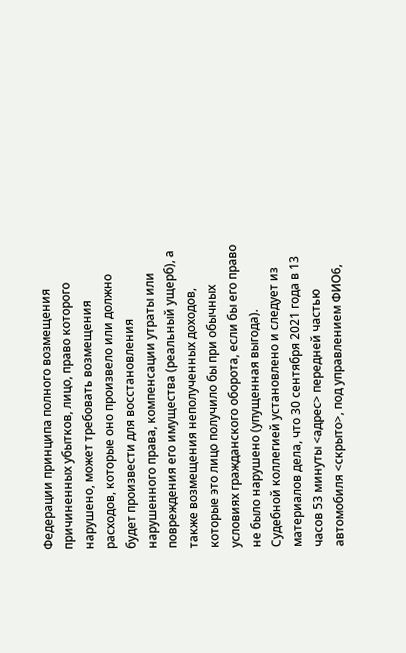Федерации принципа полного возмещения причиненных убытков, лицо, право которого нарушено, может требовать возмещения расходов, которые оно произвело или должно будет произвести для восстановления нарушенного права, компенсации утраты или повреждения его имущества (реальный ущерб), а также возмещения неполученных доходов, которые это лицо получило бы при обычных условиях гражданского оборота, если бы его право не было нарушено (упущенная выгода).
Судебной коллегией установлено и следует из материалов дела, что 30 сентября 2021 года в 13 часов 53 минуты <адрес> передней частью автомобиля <скрыто>, под управлением ФИО6,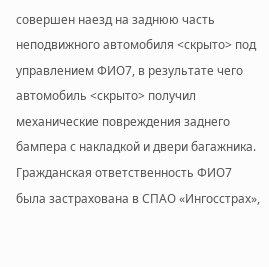совершен наезд на заднюю часть неподвижного автомобиля <скрыто> под управлением ФИО7, в результате чего автомобиль <скрыто> получил механические повреждения заднего бампера с накладкой и двери багажника.
Гражданская ответственность ФИО7 была застрахована в СПАО «Ингосстрах»,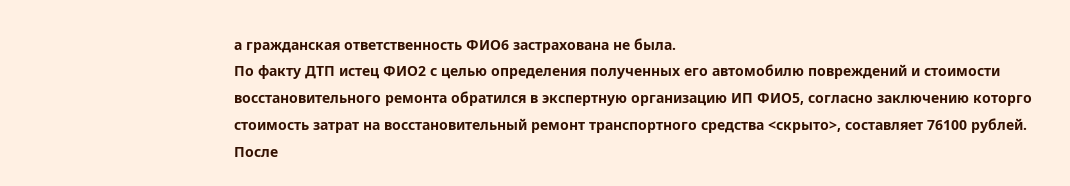а гражданская ответственность ФИО6 застрахована не была.
По факту ДТП истец ФИО2 с целью определения полученных его автомобилю повреждений и стоимости восстановительного ремонта обратился в экспертную организацию ИП ФИО5, согласно заключению которго стоимость затрат на восстановительный ремонт транспортного средства <скрыто>, составляет 76100 рублей.
После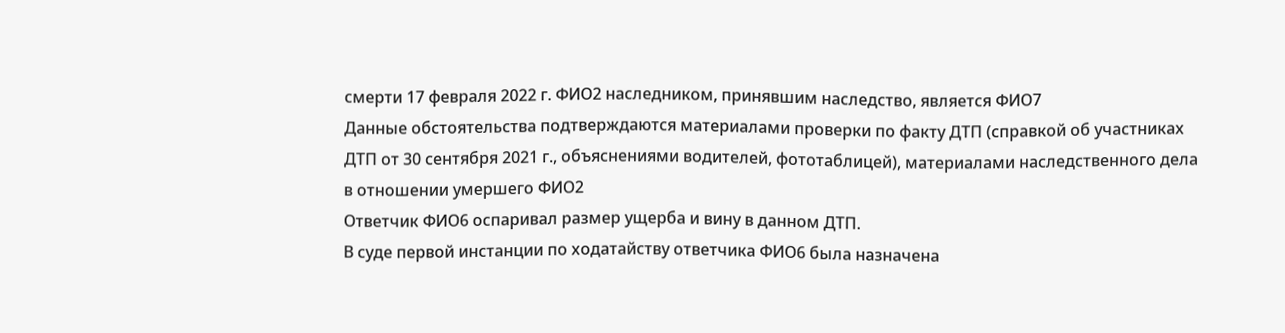смерти 17 февраля 2022 г. ФИО2 наследником, принявшим наследство, является ФИО7
Данные обстоятельства подтверждаются материалами проверки по факту ДТП (справкой об участниках ДТП от 30 сентября 2021 г., объяснениями водителей, фототаблицей), материалами наследственного дела в отношении умершего ФИО2
Ответчик ФИО6 оспаривал размер ущерба и вину в данном ДТП.
В суде первой инстанции по ходатайству ответчика ФИО6 была назначена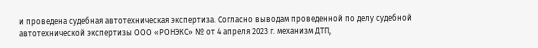и проведена судебная автотехническая экспертиза. Согласно выводам проведенной по делу судебной автотехнической экспертизы ООО «РОНЭКС» № от 4 апреля 2023 г. механизм ДТП,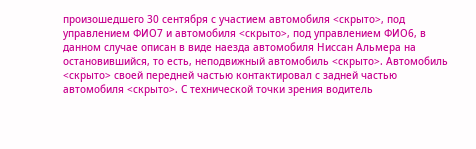произошедшего 30 сентября с участием автомобиля <скрыто>, под управлением ФИО7 и автомобиля <скрыто>, под управлением ФИО6, в данном случае описан в виде наезда автомобиля Ниссан Альмера на остановившийся, то есть, неподвижный автомобиль <скрыто>. Автомобиль <скрыто> своей передней частью контактировал с задней частью автомобиля <скрыто>. С технической точки зрения водитель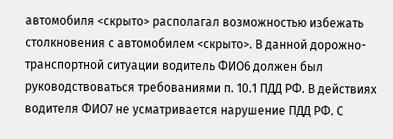автомобиля <скрыто> располагал возможностью избежать столкновения с автомобилем <скрыто>. В данной дорожно-транспортной ситуации водитель ФИО6 должен был руководствоваться требованиями п. 10.1 ПДД РФ. В действиях водителя ФИО7 не усматривается нарушение ПДД РФ. С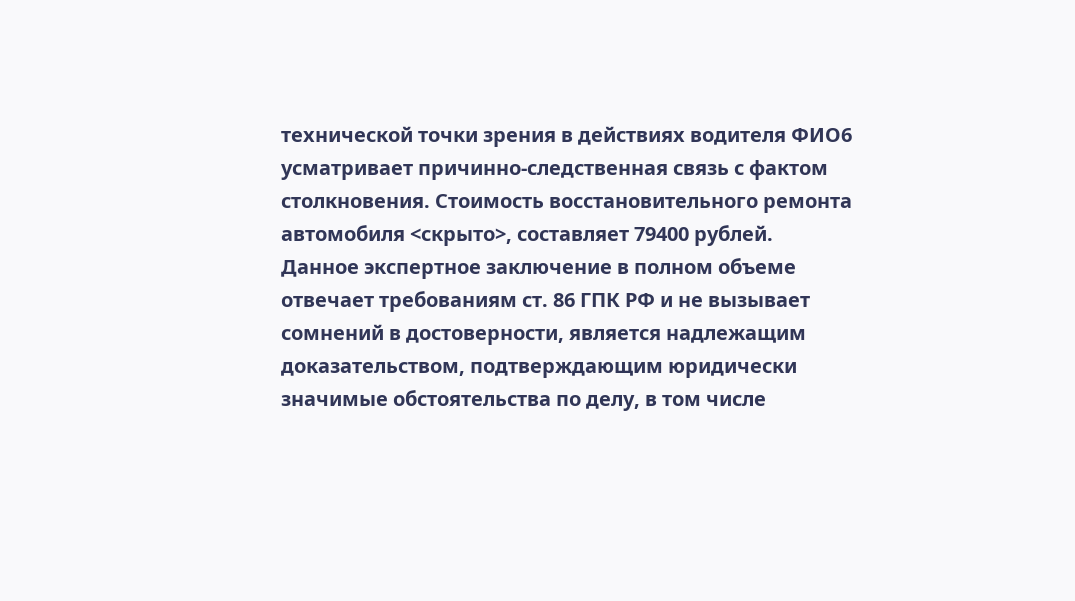технической точки зрения в действиях водителя ФИО6 усматривает причинно-следственная связь с фактом столкновения. Стоимость восстановительного ремонта автомобиля <скрыто>, составляет 79400 рублей.
Данное экспертное заключение в полном объеме отвечает требованиям ст. 86 ГПК РФ и не вызывает сомнений в достоверности, является надлежащим доказательством, подтверждающим юридически значимые обстоятельства по делу, в том числе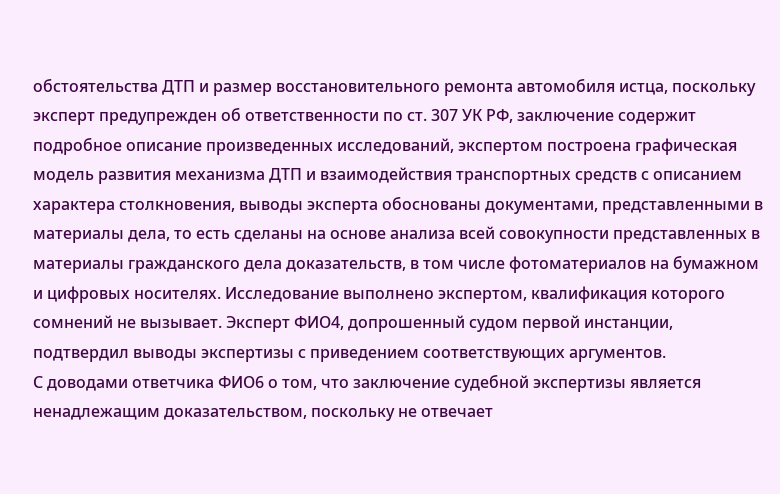обстоятельства ДТП и размер восстановительного ремонта автомобиля истца, поскольку эксперт предупрежден об ответственности по ст. 307 УК РФ, заключение содержит подробное описание произведенных исследований, экспертом построена графическая модель развития механизма ДТП и взаимодействия транспортных средств с описанием характера столкновения, выводы эксперта обоснованы документами, представленными в материалы дела, то есть сделаны на основе анализа всей совокупности представленных в материалы гражданского дела доказательств, в том числе фотоматериалов на бумажном и цифровых носителях. Исследование выполнено экспертом, квалификация которого сомнений не вызывает. Эксперт ФИО4, допрошенный судом первой инстанции, подтвердил выводы экспертизы с приведением соответствующих аргументов.
С доводами ответчика ФИО6 о том, что заключение судебной экспертизы является ненадлежащим доказательством, поскольку не отвечает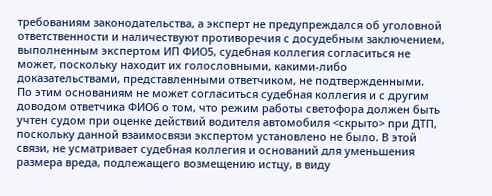требованиям законодательства, а эксперт не предупреждался об уголовной ответственности и наличествуют противоречия с досудебным заключением, выполненным экспертом ИП ФИО5, судебная коллегия согласиться не может, поскольку находит их голословными, какими-либо доказательствами, представленными ответчиком, не подтвержденными.
По этим основаниям не может согласиться судебная коллегия и с другим доводом ответчика ФИО6 о том, что режим работы светофора должен быть учтен судом при оценке действий водителя автомобиля <скрыто> при ДТП, поскольку данной взаимосвязи экспертом установлено не было. В этой связи, не усматривает судебная коллегия и оснований для уменьшения размера вреда, подлежащего возмещению истцу, в виду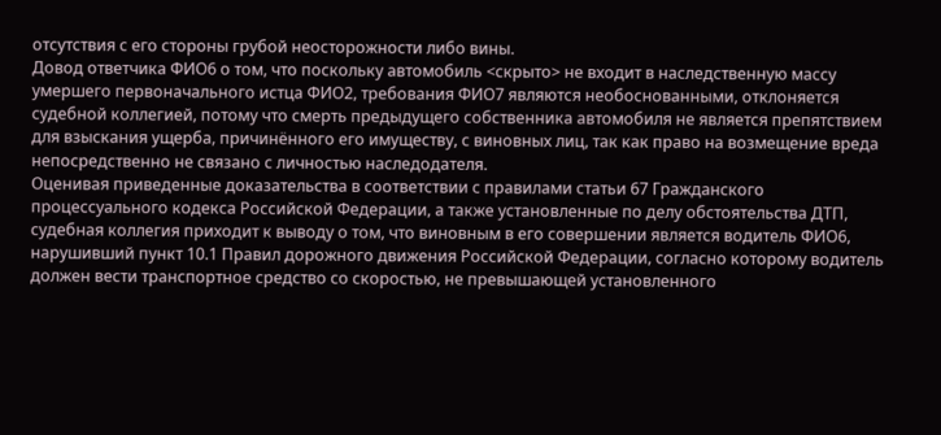отсутствия с его стороны грубой неосторожности либо вины.
Довод ответчика ФИО6 о том, что поскольку автомобиль <скрыто> не входит в наследственную массу умершего первоначального истца ФИО2, требования ФИО7 являются необоснованными, отклоняется судебной коллегией, потому что смерть предыдущего собственника автомобиля не является препятствием для взыскания ущерба, причинённого его имуществу, с виновных лиц, так как право на возмещение вреда непосредственно не связано с личностью наследодателя.
Оценивая приведенные доказательства в соответствии с правилами статьи 67 Гражданского процессуального кодекса Российской Федерации, а также установленные по делу обстоятельства ДТП, судебная коллегия приходит к выводу о том, что виновным в его совершении является водитель ФИО6, нарушивший пункт 10.1 Правил дорожного движения Российской Федерации, согласно которому водитель должен вести транспортное средство со скоростью, не превышающей установленного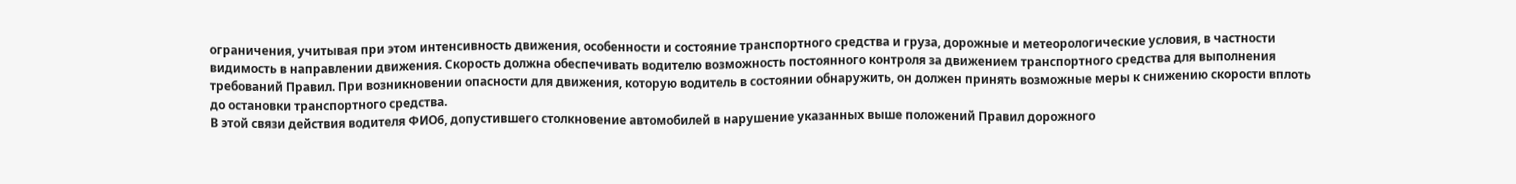ограничения, учитывая при этом интенсивность движения, особенности и состояние транспортного средства и груза, дорожные и метеорологические условия, в частности видимость в направлении движения. Скорость должна обеспечивать водителю возможность постоянного контроля за движением транспортного средства для выполнения требований Правил. При возникновении опасности для движения, которую водитель в состоянии обнаружить, он должен принять возможные меры к снижению скорости вплоть до остановки транспортного средства.
В этой связи действия водителя ФИО6, допустившего столкновение автомобилей в нарушение указанных выше положений Правил дорожного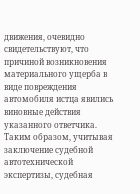движения, очевидно свидетельствуют, что причиной возникновения материального ущерба в виде повреждения автомобиля истца явились виновные действия указанного ответчика.
Таким образом, учитывая заключение судебной автотехнической экспертизы, судебная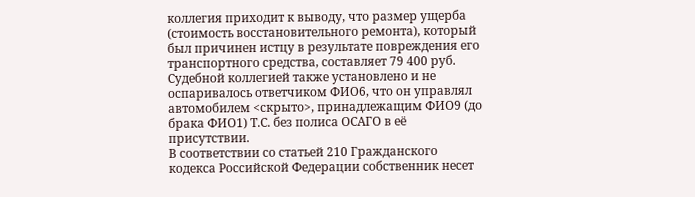коллегия приходит к выводу, что размер ущерба (стоимость восстановительного ремонта), который был причинен истцу в результате повреждения его транспортного средства, составляет 79 400 руб.
Судебной коллегией также установлено и не оспаривалось ответчиком ФИО6, что он управлял автомобилем <скрыто>, принадлежащим ФИО9 (до брака ФИО1) Т.С. без полиса ОСАГО в её присутствии.
В соответствии со статьей 210 Гражданского кодекса Российской Федерации собственник несет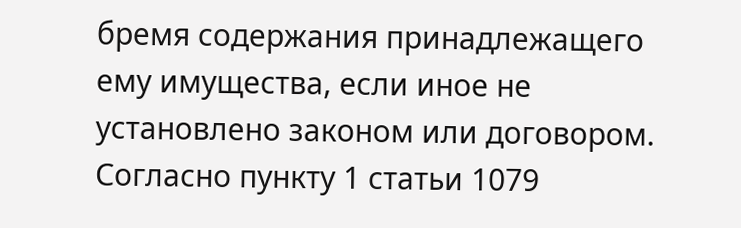бремя содержания принадлежащего ему имущества, если иное не установлено законом или договором.
Согласно пункту 1 статьи 1079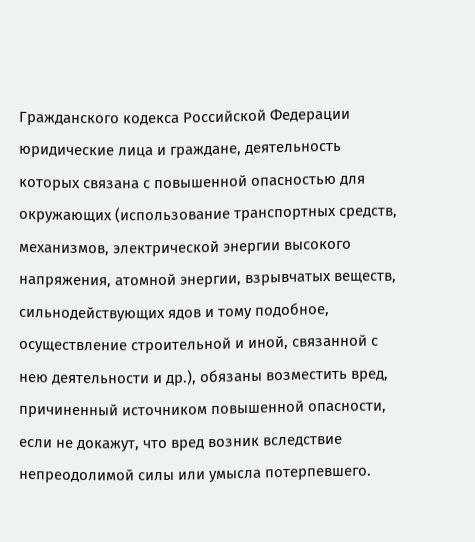Гражданского кодекса Российской Федерации юридические лица и граждане, деятельность которых связана с повышенной опасностью для окружающих (использование транспортных средств, механизмов, электрической энергии высокого напряжения, атомной энергии, взрывчатых веществ, сильнодействующих ядов и тому подобное, осуществление строительной и иной, связанной с нею деятельности и др.), обязаны возместить вред, причиненный источником повышенной опасности, если не докажут, что вред возник вследствие непреодолимой силы или умысла потерпевшего.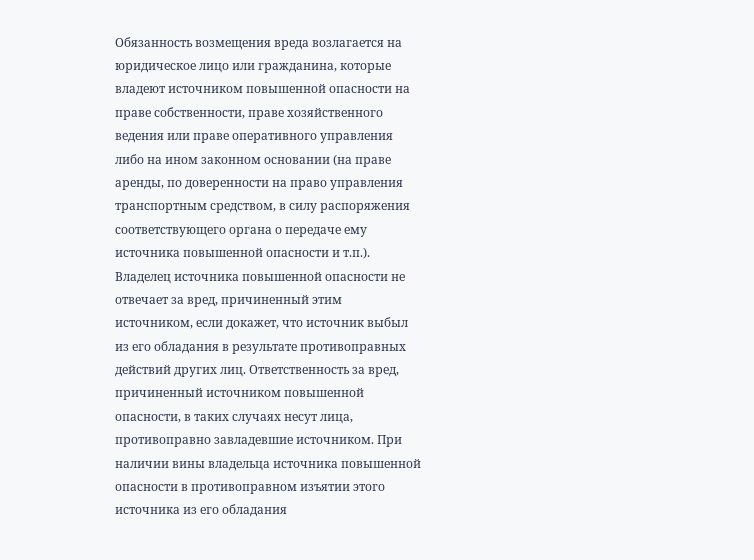Обязанность возмещения вреда возлагается на юридическое лицо или гражданина, которые владеют источником повышенной опасности на праве собственности, праве хозяйственного ведения или праве оперативного управления либо на ином законном основании (на праве аренды, по доверенности на право управления транспортным средством, в силу распоряжения соответствующего органа о передаче ему источника повышенной опасности и т.п.).
Владелец источника повышенной опасности не отвечает за вред, причиненный этим источником, если докажет, что источник выбыл из его обладания в результате противоправных действий других лиц. Ответственность за вред, причиненный источником повышенной опасности, в таких случаях несут лица, противоправно завладевшие источником. При наличии вины владельца источника повышенной опасности в противоправном изъятии этого источника из его обладания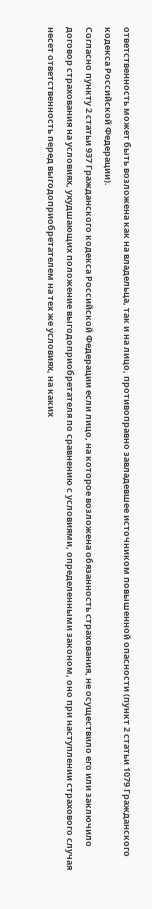ответственность может быть возложена как на владельца, так и на лицо, противоправно завладевшее источником повышенной опасности (пункт 2 статьи 1079 Гражданского кодекса Российской Федерации).
Согласно пункту 2 статьи 937 Гражданского кодекса Российской Федерации если лицо, на которое возложена обязанность страхования, не осуществило его или заключило договор страхования на условиях, ухудшающих положение выгодоприобретателя по сравнению с условиями, определенными законом, оно при наступлении страхового случая несет ответственность перед выгодоприобретателем на тех же условиях, на каких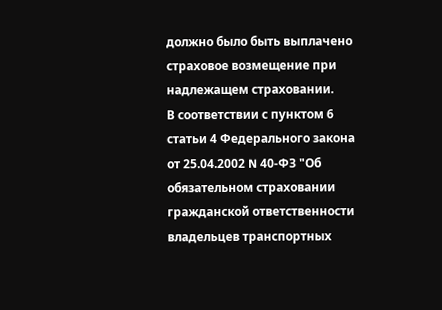должно было быть выплачено страховое возмещение при надлежащем страховании.
В соответствии с пунктом 6 статьи 4 Федерального закона от 25.04.2002 N 40-ФЗ "Об обязательном страховании гражданской ответственности владельцев транспортных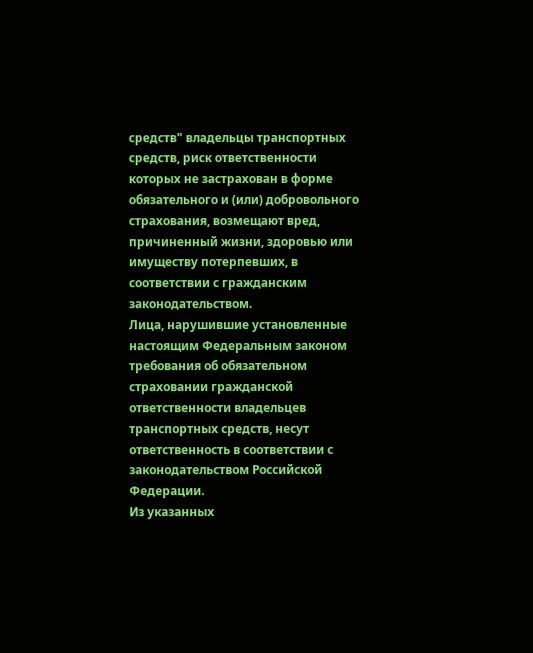средств" владельцы транспортных средств, риск ответственности которых не застрахован в форме обязательного и (или) добровольного страхования, возмещают вред, причиненный жизни, здоровью или имуществу потерпевших, в соответствии с гражданским законодательством.
Лица, нарушившие установленные настоящим Федеральным законом требования об обязательном страховании гражданской ответственности владельцев транспортных средств, несут ответственность в соответствии с законодательством Российской Федерации.
Из указанных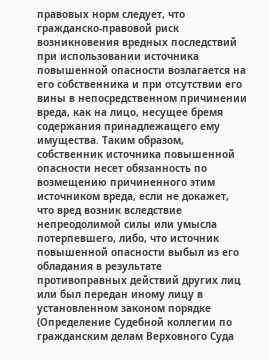правовых норм следует, что гражданско-правовой риск возникновения вредных последствий при использовании источника повышенной опасности возлагается на его собственника и при отсутствии его вины в непосредственном причинении вреда, как на лицо, несущее бремя содержания принадлежащего ему имущества. Таким образом, собственник источника повышенной опасности несет обязанность по возмещению причиненного этим источником вреда, если не докажет, что вред возник вследствие непреодолимой силы или умысла потерпевшего, либо, что источник повышенной опасности выбыл из его обладания в результате противоправных действий других лиц или был передан иному лицу в установленном законом порядке (Определение Судебной коллегии по гражданским делам Верховного Суда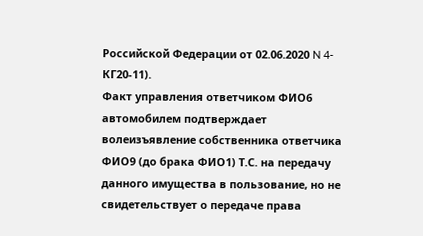Российской Федерации от 02.06.2020 N 4-КГ20-11).
Факт управления ответчиком ФИО6 автомобилем подтверждает волеизъявление собственника ответчика ФИО9 (до брака ФИО1) Т.С. на передачу данного имущества в пользование, но не свидетельствует о передаче права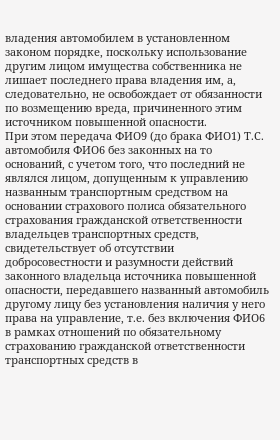владения автомобилем в установленном законом порядке, поскольку использование другим лицом имущества собственника не лишает последнего права владения им, а, следовательно, не освобождает от обязанности по возмещению вреда, причиненного этим источником повышенной опасности.
При этом передача ФИО9 (до брака ФИО1) Т.С. автомобиля ФИО6 без законных на то оснований, с учетом того, что последний не являлся лицом, допущенным к управлению названным транспортным средством на основании страхового полиса обязательного страхования гражданской ответственности владельцев транспортных средств, свидетельствует об отсутствии добросовестности и разумности действий законного владельца источника повышенной опасности, передавшего названный автомобиль другому лицу без установления наличия у него права на управление, т.е. без включения ФИО6 в рамках отношений по обязательному страхованию гражданской ответственности транспортных средств в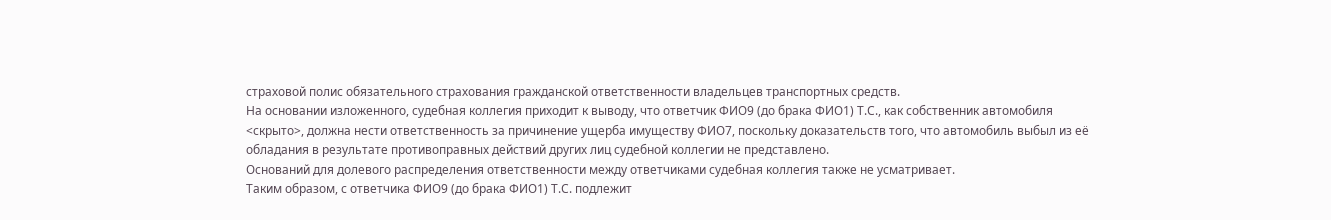страховой полис обязательного страхования гражданской ответственности владельцев транспортных средств.
На основании изложенного, судебная коллегия приходит к выводу, что ответчик ФИО9 (до брака ФИО1) Т.С., как собственник автомобиля <скрыто>, должна нести ответственность за причинение ущерба имуществу ФИО7, поскольку доказательств того, что автомобиль выбыл из её обладания в результате противоправных действий других лиц судебной коллегии не представлено.
Оснований для долевого распределения ответственности между ответчиками судебная коллегия также не усматривает.
Таким образом, с ответчика ФИО9 (до брака ФИО1) Т.С. подлежит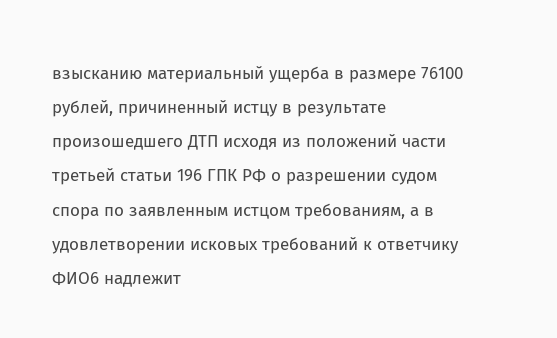взысканию материальный ущерба в размере 76100 рублей, причиненный истцу в результате произошедшего ДТП исходя из положений части третьей статьи 196 ГПК РФ о разрешении судом спора по заявленным истцом требованиям, а в удовлетворении исковых требований к ответчику ФИО6 надлежит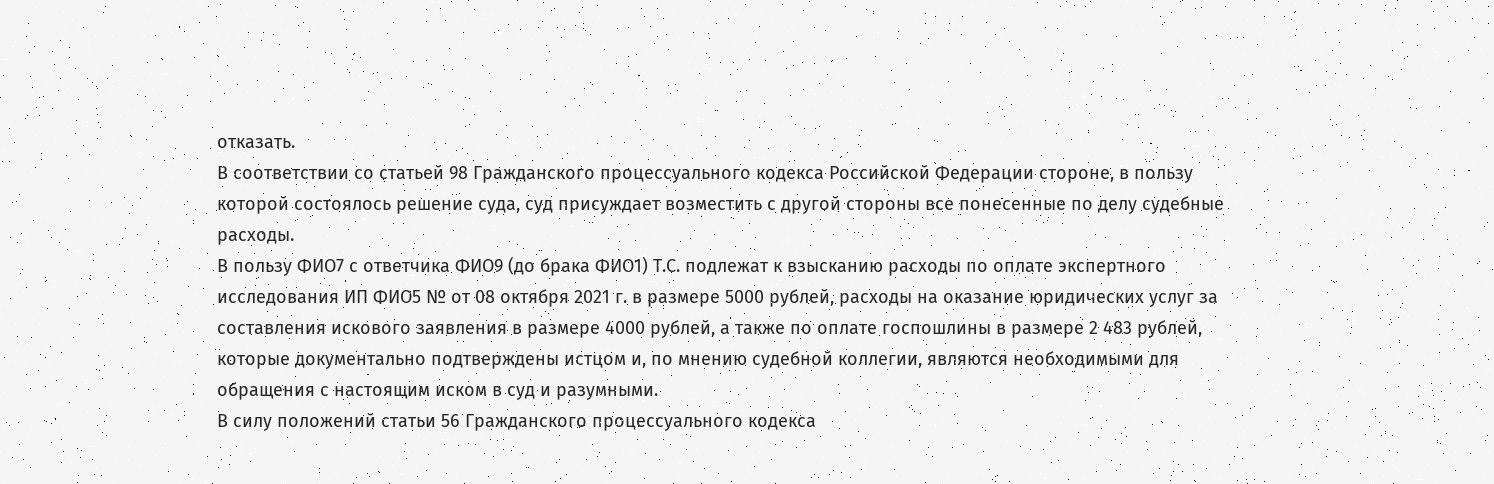отказать.
В соответствии со статьей 98 Гражданского процессуального кодекса Российской Федерации стороне, в пользу которой состоялось решение суда, суд присуждает возместить с другой стороны все понесенные по делу судебные расходы.
В пользу ФИО7 с ответчика ФИО9 (до брака ФИО1) Т.С. подлежат к взысканию расходы по оплате экспертного исследования ИП ФИО5 № от 08 октября 2021 г. в размере 5000 рублей, расходы на оказание юридических услуг за составления искового заявления в размере 4000 рублей, а также по оплате госпошлины в размере 2 483 рублей, которые документально подтверждены истцом и, по мнению судебной коллегии, являются необходимыми для обращения с настоящим иском в суд и разумными.
В силу положений статьи 56 Гражданского процессуального кодекса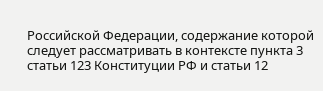Российской Федерации, содержание которой следует рассматривать в контексте пункта 3 статьи 123 Конституции РФ и статьи 12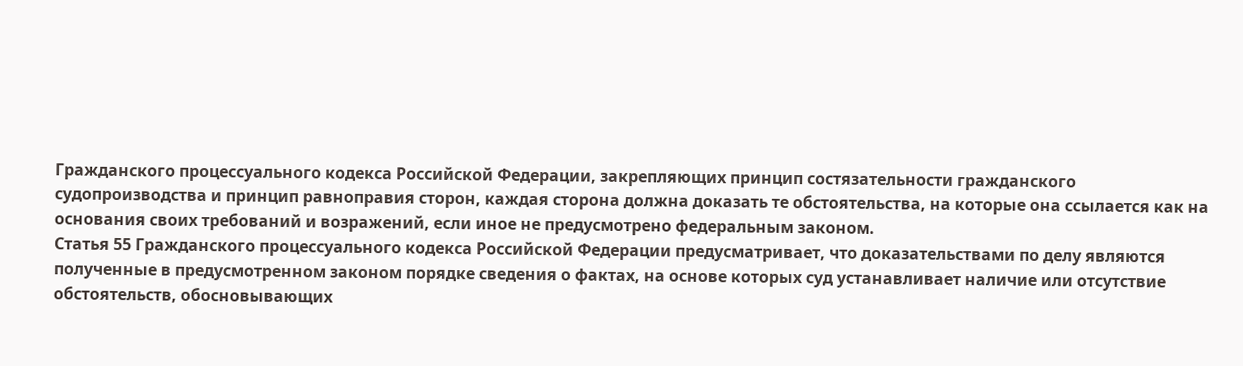Гражданского процессуального кодекса Российской Федерации, закрепляющих принцип состязательности гражданского судопроизводства и принцип равноправия сторон, каждая сторона должна доказать те обстоятельства, на которые она ссылается как на основания своих требований и возражений, если иное не предусмотрено федеральным законом.
Статья 55 Гражданского процессуального кодекса Российской Федерации предусматривает, что доказательствами по делу являются полученные в предусмотренном законом порядке сведения о фактах, на основе которых суд устанавливает наличие или отсутствие обстоятельств, обосновывающих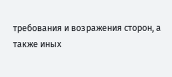требования и возражения сторон, а также иных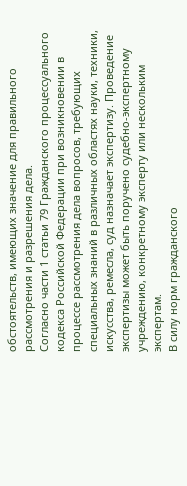обстоятельств, имеющих значение для правильного рассмотрения и разрешения дела.
Согласно части 1 статьи 79 Гражданского процессуального кодекса Российской Федерации при возникновении в процессе рассмотрения дела вопросов, требующих специальных знаний в различных областях науки, техники, искусства, ремесла, суд назначает экспертизу. Проведение экспертизы может быть поручено судебно-экспертному учреждению, конкретному эксперту или нескольким экспертам.
В силу норм гражданского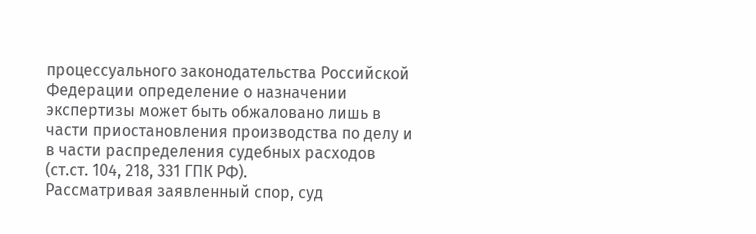процессуального законодательства Российской Федерации определение о назначении экспертизы может быть обжаловано лишь в части приостановления производства по делу и в части распределения судебных расходов (ст.ст. 104, 218, 331 ГПК РФ).
Рассматривая заявленный спор, суд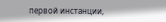первой инстанции,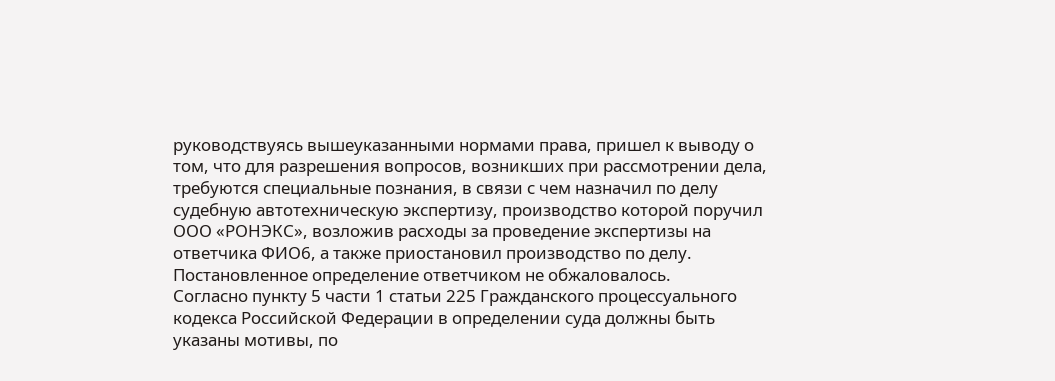руководствуясь вышеуказанными нормами права, пришел к выводу о том, что для разрешения вопросов, возникших при рассмотрении дела, требуются специальные познания, в связи с чем назначил по делу судебную автотехническую экспертизу, производство которой поручил ООО «РОНЭКС», возложив расходы за проведение экспертизы на ответчика ФИО6, а также приостановил производство по делу.
Постановленное определение ответчиком не обжаловалось.
Согласно пункту 5 части 1 статьи 225 Гражданского процессуального кодекса Российской Федерации в определении суда должны быть указаны мотивы, по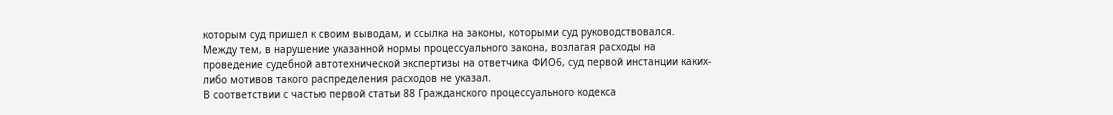которым суд пришел к своим выводам, и ссылка на законы, которыми суд руководствовался.
Между тем, в нарушение указанной нормы процессуального закона, возлагая расходы на проведение судебной автотехнической экспертизы на ответчика ФИО6, суд первой инстанции каких-либо мотивов такого распределения расходов не указал.
В соответствии с частью первой статьи 88 Гражданского процессуального кодекса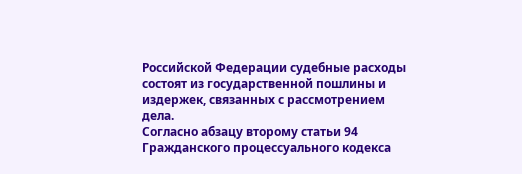Российской Федерации судебные расходы состоят из государственной пошлины и издержек, связанных с рассмотрением дела.
Согласно абзацу второму статьи 94 Гражданского процессуального кодекса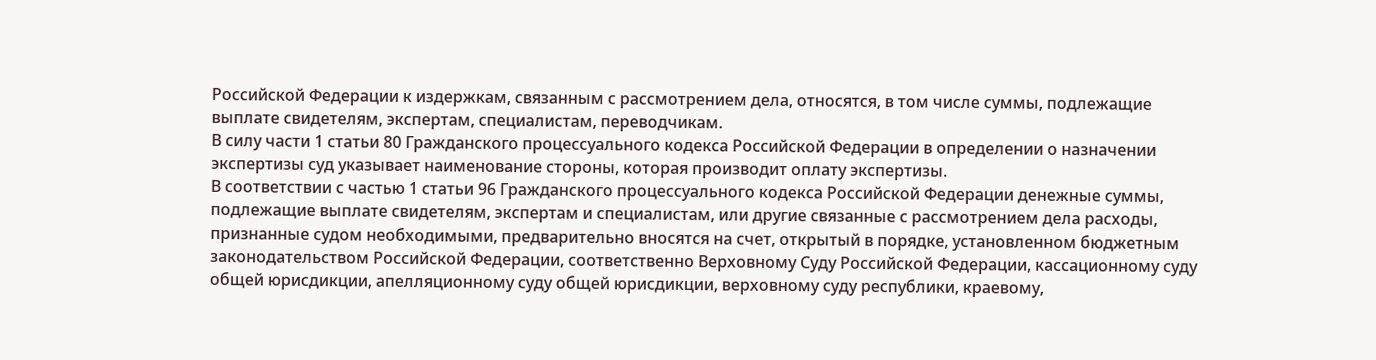Российской Федерации к издержкам, связанным с рассмотрением дела, относятся, в том числе суммы, подлежащие выплате свидетелям, экспертам, специалистам, переводчикам.
В силу части 1 статьи 80 Гражданского процессуального кодекса Российской Федерации в определении о назначении экспертизы суд указывает наименование стороны, которая производит оплату экспертизы.
В соответствии с частью 1 статьи 96 Гражданского процессуального кодекса Российской Федерации денежные суммы, подлежащие выплате свидетелям, экспертам и специалистам, или другие связанные с рассмотрением дела расходы, признанные судом необходимыми, предварительно вносятся на счет, открытый в порядке, установленном бюджетным законодательством Российской Федерации, соответственно Верховному Суду Российской Федерации, кассационному суду общей юрисдикции, апелляционному суду общей юрисдикции, верховному суду республики, краевому,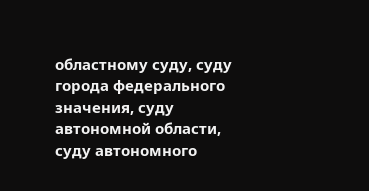областному суду, суду города федерального значения, суду автономной области, суду автономного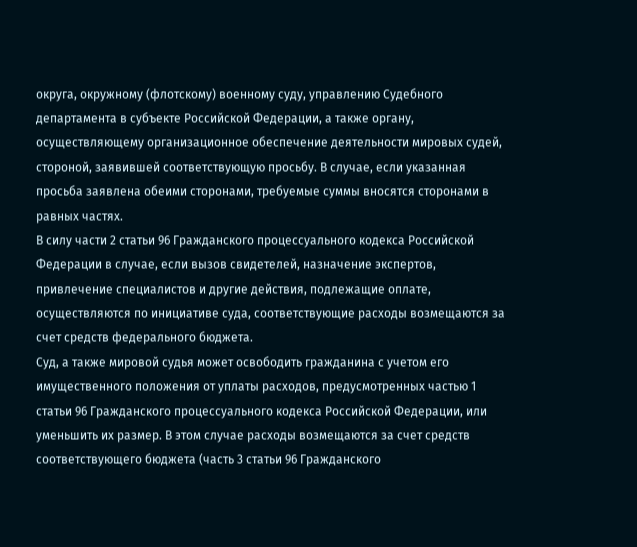округа, окружному (флотскому) военному суду, управлению Судебного департамента в субъекте Российской Федерации, а также органу, осуществляющему организационное обеспечение деятельности мировых судей, стороной, заявившей соответствующую просьбу. В случае, если указанная просьба заявлена обеими сторонами, требуемые суммы вносятся сторонами в равных частях.
В силу части 2 статьи 96 Гражданского процессуального кодекса Российской Федерации в случае, если вызов свидетелей, назначение экспертов, привлечение специалистов и другие действия, подлежащие оплате, осуществляются по инициативе суда, соответствующие расходы возмещаются за счет средств федерального бюджета.
Суд, а также мировой судья может освободить гражданина с учетом его имущественного положения от уплаты расходов, предусмотренных частью 1 статьи 96 Гражданского процессуального кодекса Российской Федерации, или уменьшить их размер. В этом случае расходы возмещаются за счет средств соответствующего бюджета (часть 3 статьи 96 Гражданского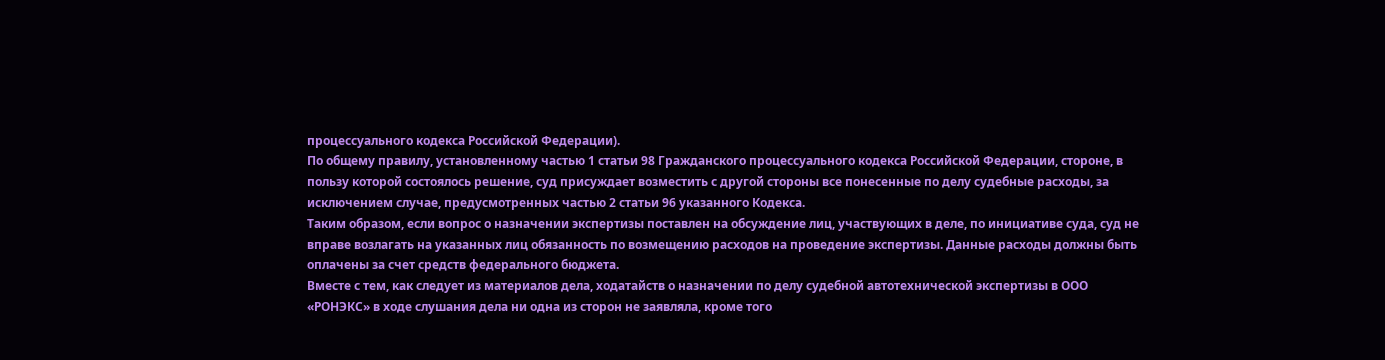процессуального кодекса Российской Федерации).
По общему правилу, установленному частью 1 статьи 98 Гражданского процессуального кодекса Российской Федерации, стороне, в пользу которой состоялось решение, суд присуждает возместить с другой стороны все понесенные по делу судебные расходы, за исключением случае, предусмотренных частью 2 статьи 96 указанного Кодекса.
Таким образом, если вопрос о назначении экспертизы поставлен на обсуждение лиц, участвующих в деле, по инициативе суда, суд не вправе возлагать на указанных лиц обязанность по возмещению расходов на проведение экспертизы. Данные расходы должны быть оплачены за счет средств федерального бюджета.
Вместе с тем, как следует из материалов дела, ходатайств о назначении по делу судебной автотехнической экспертизы в ООО «РОНЭКС» в ходе слушания дела ни одна из сторон не заявляла, кроме того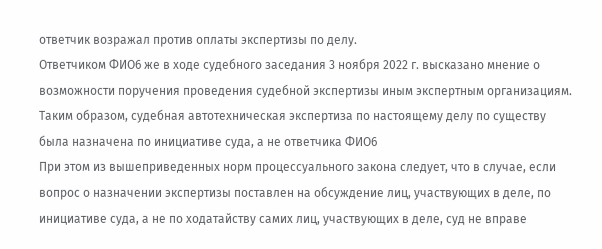ответчик возражал против оплаты экспертизы по делу.
Ответчиком ФИО6 же в ходе судебного заседания 3 ноября 2022 г. высказано мнение о возможности поручения проведения судебной экспертизы иным экспертным организациям.
Таким образом, судебная автотехническая экспертиза по настоящему делу по существу была назначена по инициативе суда, а не ответчика ФИО6
При этом из вышеприведенных норм процессуального закона следует, что в случае, если вопрос о назначении экспертизы поставлен на обсуждение лиц, участвующих в деле, по инициативе суда, а не по ходатайству самих лиц, участвующих в деле, суд не вправе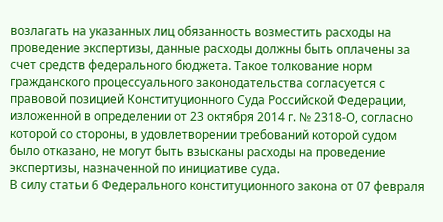возлагать на указанных лиц обязанность возместить расходы на проведение экспертизы, данные расходы должны быть оплачены за счет средств федерального бюджета. Такое толкование норм гражданского процессуального законодательства согласуется с правовой позицией Конституционного Суда Российской Федерации, изложенной в определении от 23 октября 2014 г. № 2318-О, согласно которой со стороны, в удовлетворении требований которой судом было отказано, не могут быть взысканы расходы на проведение экспертизы, назначенной по инициативе суда.
В силу статьи 6 Федерального конституционного закона от 07 февраля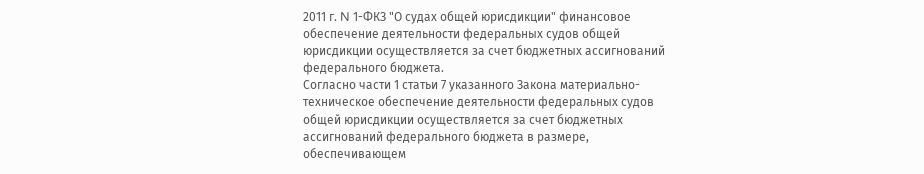2011 г. N 1-ФКЗ "О судах общей юрисдикции" финансовое обеспечение деятельности федеральных судов общей юрисдикции осуществляется за счет бюджетных ассигнований федерального бюджета.
Согласно части 1 статьи 7 указанного Закона материально-техническое обеспечение деятельности федеральных судов общей юрисдикции осуществляется за счет бюджетных ассигнований федерального бюджета в размере, обеспечивающем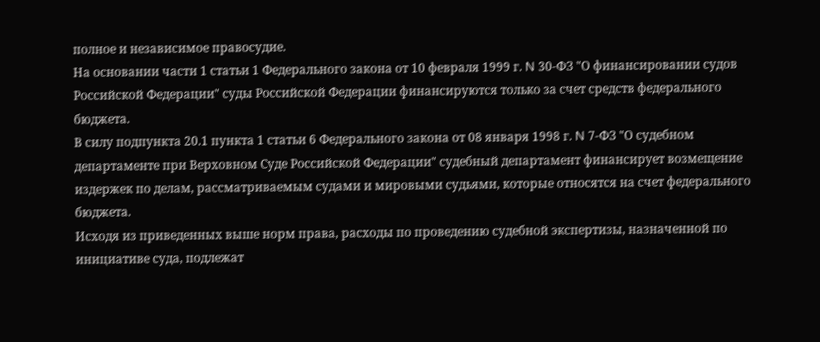полное и независимое правосудие.
На основании части 1 статьи 1 Федерального закона от 10 февраля 1999 г. N 30-ФЗ "О финансировании судов Российской Федерации" суды Российской Федерации финансируются только за счет средств федерального бюджета.
В силу подпункта 20.1 пункта 1 статьи 6 Федерального закона от 08 января 1998 г. N 7-ФЗ "О судебном департаменте при Верховном Суде Российской Федерации" судебный департамент финансирует возмещение издержек по делам, рассматриваемым судами и мировыми судьями, которые относятся на счет федерального бюджета.
Исходя из приведенных выше норм права, расходы по проведению судебной экспертизы, назначенной по инициативе суда, подлежат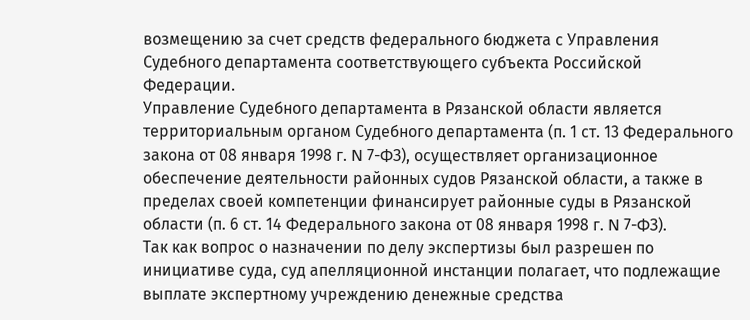возмещению за счет средств федерального бюджета с Управления Судебного департамента соответствующего субъекта Российской Федерации.
Управление Судебного департамента в Рязанской области является территориальным органом Судебного департамента (п. 1 ст. 13 Федерального закона от 08 января 1998 г. N 7-ФЗ), осуществляет организационное обеспечение деятельности районных судов Рязанской области, а также в пределах своей компетенции финансирует районные суды в Рязанской области (п. 6 ст. 14 Федерального закона от 08 января 1998 г. N 7-ФЗ).
Так как вопрос о назначении по делу экспертизы был разрешен по инициативе суда, суд апелляционной инстанции полагает, что подлежащие выплате экспертному учреждению денежные средства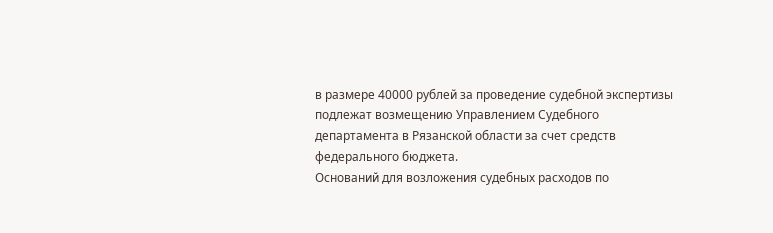в размере 40000 рублей за проведение судебной экспертизы подлежат возмещению Управлением Судебного департамента в Рязанской области за счет средств федерального бюджета.
Оснований для возложения судебных расходов по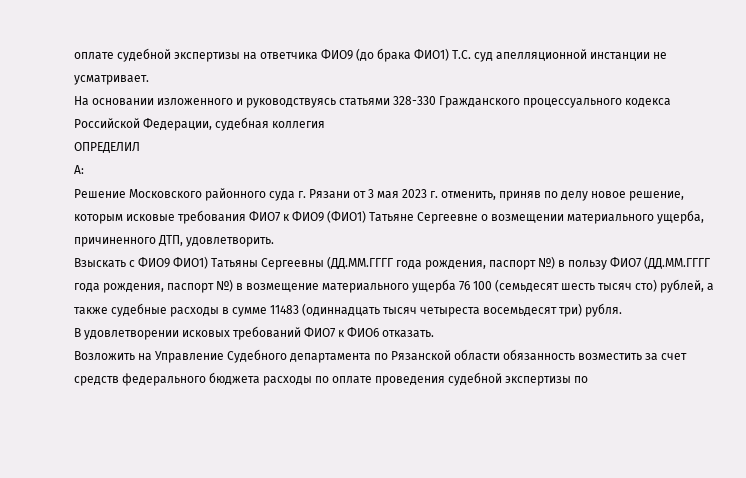оплате судебной экспертизы на ответчика ФИО9 (до брака ФИО1) Т.С. суд апелляционной инстанции не усматривает.
На основании изложенного и руководствуясь статьями 328-330 Гражданского процессуального кодекса Российской Федерации, судебная коллегия
ОПРЕДЕЛИЛ
А:
Решение Московского районного суда г. Рязани от 3 мая 2023 г. отменить, приняв по делу новое решение, которым исковые требования ФИО7 к ФИО9 (ФИО1) Татьяне Сергеевне о возмещении материального ущерба, причиненного ДТП, удовлетворить.
Взыскать с ФИО9 ФИО1) Татьяны Сергеевны (ДД.ММ.ГГГГ года рождения, паспорт №) в пользу ФИО7 (ДД.ММ.ГГГГ года рождения, паспорт №) в возмещение материального ущерба 76 100 (семьдесят шесть тысяч сто) рублей, а также судебные расходы в сумме 11483 (одиннадцать тысяч четыреста восемьдесят три) рубля.
В удовлетворении исковых требований ФИО7 к ФИО6 отказать.
Возложить на Управление Судебного департамента по Рязанской области обязанность возместить за счет средств федерального бюджета расходы по оплате проведения судебной экспертизы по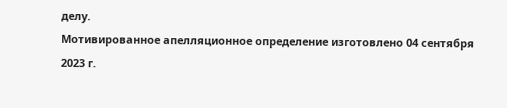делу.
Мотивированное апелляционное определение изготовлено 04 сентября 2023 г.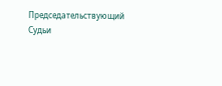Председательствующий
Судьи